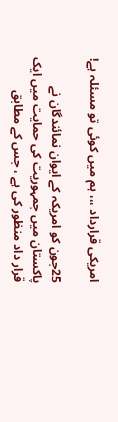امریکی قرارداد ،،، ہم میں کوئی تو مسئلہ ہے!

25جون کو امریکہ کے ایوان نمائندگان نے پاکستان میں جمہوریت کی حمایت میں ایک قرار داد منظور کی ہے ، جس کے مطابق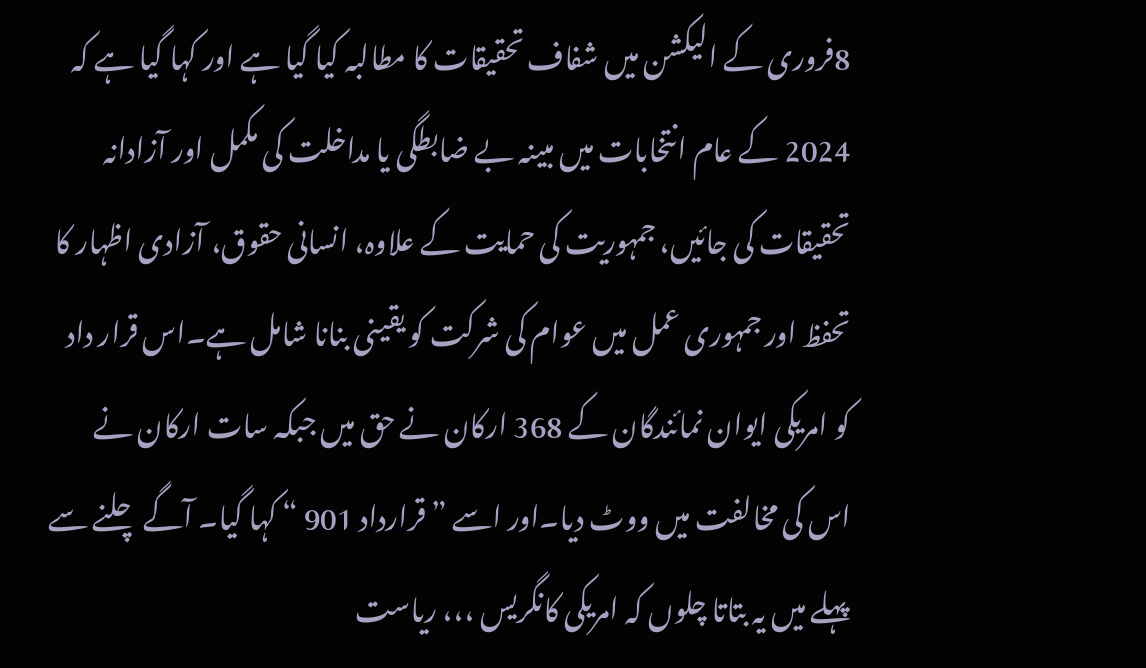8فروری کے الیکشن میں شفاف تحقیقات کا مطالبہ کیا گیا ہے اور کہا گیا ہے کہ 2024 کے عام انتخابات میں مبینہ بے ضابطگی یا مداخلت کی مکمل اور آزادانہ تحقیقات کی جائیں، جمہوریت کی حمایت کے علاوہ، انسانی حقوق، آزادی اظہار کا تحفظ اور جمہوری عمل میں عوام کی شرکت کو یقینی بنانا شامل ہے۔اس قرار داد کو امریکی ایوان نمائندگان کے 368 ارکان نے حق میں جبکہ سات ارکان نے اس کی مخالفت میں ووٹ دیا۔اور اسے ”قرارداد 901 “ کہا گیا۔ آگے چلنے سے پہلے میں یہ بتاتا چلوں کہ امریکی کانگریس ،،، ریاست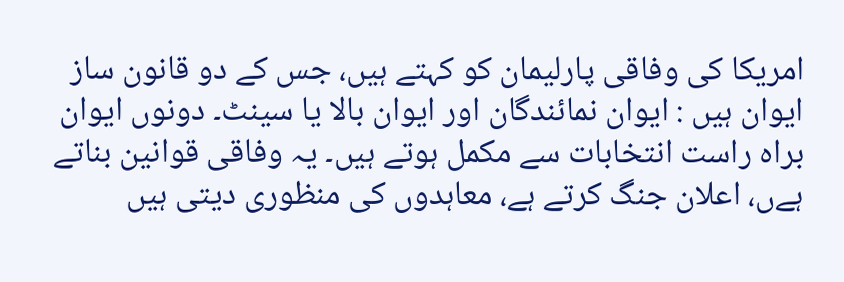امریکا کی وفاقی پارلیمان کو کہتے ہیں، جس کے دو قانون ساز ایوان ہیں : ایوان نمائندگان اور ایوان بالا یا سینٹ۔ دونوں ایوان براہ راست انتخابات سے مکمل ہوتے ہیں۔ یہ وفاقی قوانین بناتے ہےں، اعلان جنگ کرتے ہے، معاہدوں کی منظوری دیتی ہیں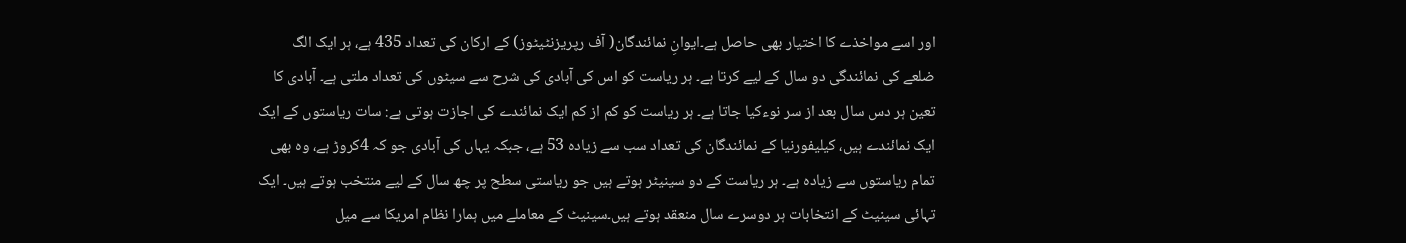اور اسے مواخذے کا اختیار بھی حاصل ہے۔ایوانِ نمائندگان( آف رپریزنٹیٹوز) کے ارکان کی تعداد 435 ہے، ہر ایک الگ ضلعے کی نمائندگی دو سال کے لیے کرتا ہے۔ ہر ریاست کو اس کی آبادی کی شرح سے سیٹوں کی تعداد ملتی ہے۔ آبادی کا تعین ہر دس سال بعد از سر نوءکیا جاتا ہے۔ ہر ریاست کو کم از کم ایک نمائندے کی اجازت ہوتی ہے: سات ریاستوں کے ایک ایک نمائندے ہیں، کیلیفورنیا کے نمائندگان کی تعداد سب سے زیادہ 53 ہے، جبکہ یہاں کی آبادی جو کہ 4کروڑ ہے، وہ بھی تمام ریاستوں سے زیادہ ہے۔ ہر ریاست کے دو سینیٹر ہوتے ہیں جو ریاستی سطح پر چھ سال کے لیے منتخب ہوتے ہیں۔ ایک تہائی سینیٹ کے انتخابات ہر دوسرے سال منعقد ہوتے ہیں۔سینیٹ کے معاملے میں ہمارا نظام امریکا سے میل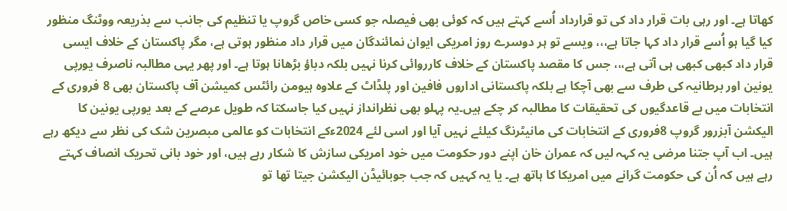کھاتا ہے۔ اور رہی بات قرار داد کی تو قرارداد اُسے کہتے ہیں کہ کوئی بھی فیصلہ جو کسی خاص گروپ یا تنظیم کی جانب سے بذریعہ ووٹنگ منظور کیا گیا ہو اُسے قرار داد کہا جاتا ہے،،، ویسے تو ہر دوسرے روز امریکی ایوان نمائندگان میں قرار داد منظور ہوتی ہے، مگر پاکستان کے خلاف ایسی قرار داد کبھی کبھی ہی آتی ہے،،، جس کا مقصد پاکستان کے خلاف کارروائی کرنا نہیں بلکہ دباؤ بڑھانا ہوتا ہے۔ اور پھر یہی مطالبہ ناصرف یورپی یونین اور برطانیہ کی طرف سے بھی آچکا ہے بلکہ پاکستانی اداروں فافین اور پلڈاٹ کے علاوہ ہیومن رائٹس کمیشن آف پاکستان بھی 8 فروری کے انتخابات میں بے قاعدگیوں کی تحقیقات کا مطالبہ کر چکے ہیں۔یہ پہلو بھی نظرانداز نہیں کیا جاسکتا کہ طویل عرصے کے بعد یورپی یونین کا الیکشن آبزرور گروپ 8فروری کے انتخابات کی مانیٹرنگ کیلئے نہیں آیا اور اسی لئے 2024ءکے انتخابات کو عالمی مبصرین شک کی نظر سے دیکھ رہے ہیں۔ اب آپ جتنا مرضی یہ کہہ لیں کہ عمران خان اپنے دور حکومت میں خود امریکی سازش کا شکار رہے ہیں، اور خود بانی تحریک انصاف کہتے رہے ہیں کہ اُن کی حکومت گرانے میں امریکا کا ہاتھ ہے۔ یا یہ کہیں کہ جب جوبائیڈن الیکشن جیتا تھا تو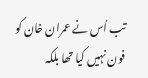تب اُس نے عمران خان کو فون نہیں کیا تھا بلکہ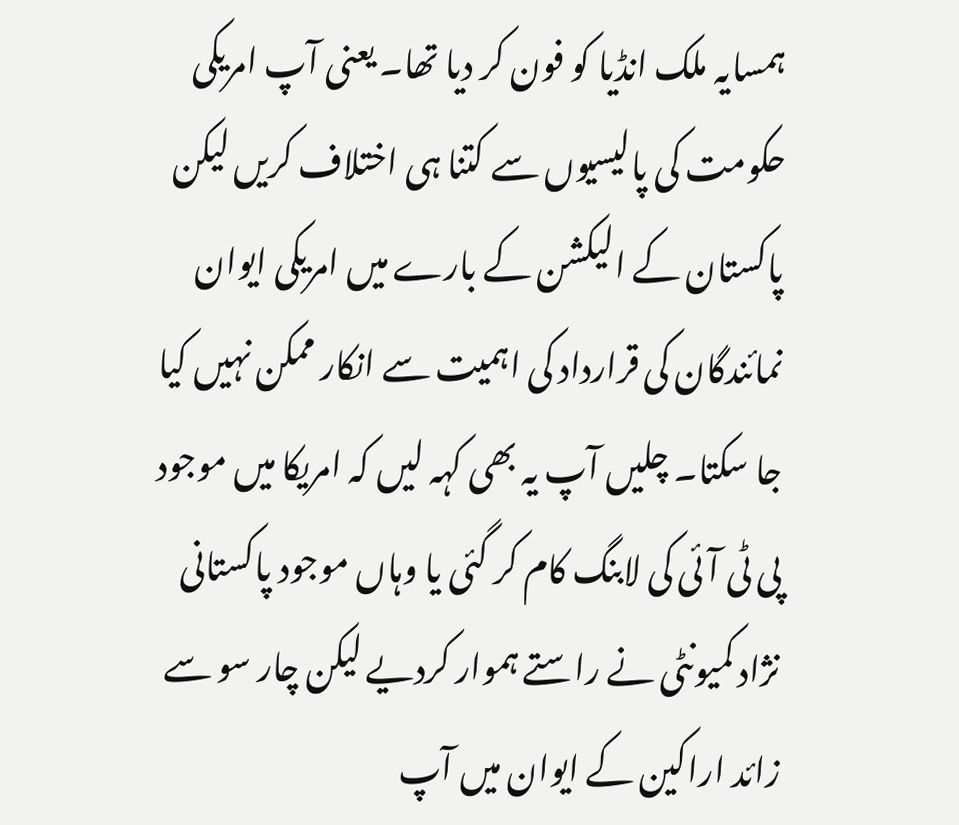ہمسایہ ملک انڈیا کو فون کر دیا تھا۔ یعنی آپ امریکی حکومت کی پالیسیوں سے کتنا ہی اختلاف کریں لیکن پاکستان کے الیکشن کے بارے میں امریکی ایوان نمائندگان کی قرارداد کی اہمیت سے انکار ممکن نہیں کیا جا سکتا۔ چلیں آپ یہ بھی کہہ لیں کہ امریکا میں موجود پی ٹی آئی کی لابنگ کام کر گئی یا وہاں موجود پاکستانی نژاد کمیونٹی نے راستے ہموار کردیے لیکن چار سو سے زائد اراکین کے ایوان میں آپ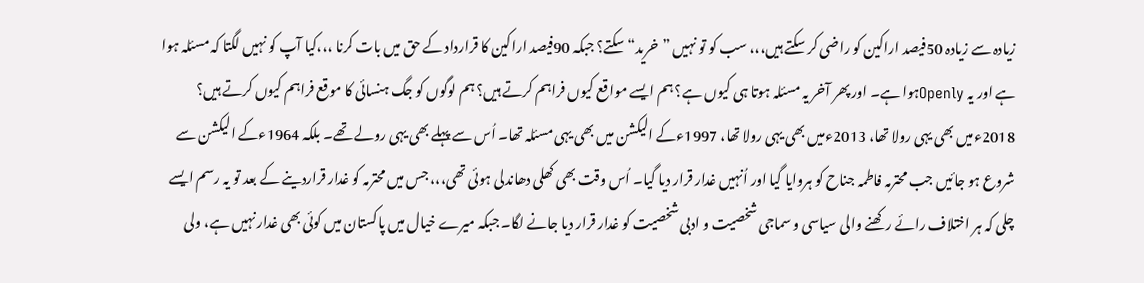زیادہ سے زیادہ 50فیصد اراکین کو راضی کر سکتے ہیں،،، سب کو تو نہیں ”خرید“ سکتے؟ جبکہ 90فیصد اراکین کا قرارداد کے حق میں بات کرنا ،،،کیا آپ کو نہیں لگتا کہ مسئلہ ہوا ہے اور یہ Openlyہوا ہے۔ اور پھر آخر یہ مسئلہ ہوتا ہی کیوں ہے؟ ہم ایسے مواقع کیوں فراہم کرتے ہیں؟ ہم لوگوں کو جگ ہنسائی کا موقع فراہم کیوں کرتے ہیں؟ 2018ءمیں بھی یہی رولا تھا، 2013ءمیں بھی یہی رولا تھا، 1997ءکے الیکشن میں بھی یہی مسئلہ تھا۔ اُس سے پہلے بھی یہی رولے تھے۔ بلکہ 1964ءکے الیکشن سے شروع ہو جائیں جب محترمہ فاطمہ جناح کو ہروایا گیا اور اُنہیں غدار قرار دیا گیا۔ اُس وقت بھی کھلی دھاندلی ہوئی تھی،،، جس میں محترمہ کو غدار قراردینے کے بعد تو یہ رسم ایسے چلی کہ ہر اختلاف رائے رکھنے والی سیاسی و سماجی شخصیت و ادبی شخصیت کو غدار قرار دیا جانے لگا۔ جبکہ میرے خیال میں پاکستان میں کوئی بھی غدار نہیں ہے، ولی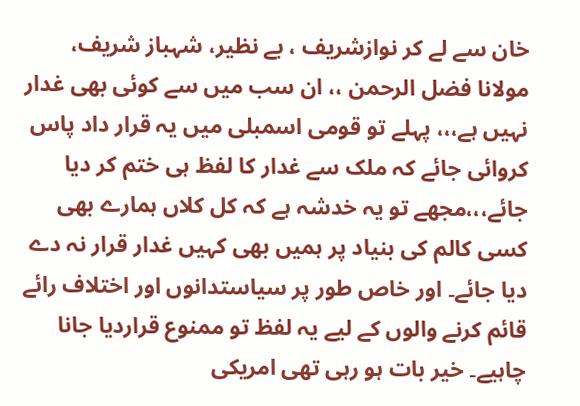خان سے لے کر نوازشریف ، بے نظیر، شہباز شریف، مولانا فضل الرحمن ،، ان سب میں سے کوئی بھی غدار نہیں ہے،،، پہلے تو قومی اسمبلی میں یہ قرار داد پاس کروائی جائے کہ ملک سے غدار کا لفظ ہی ختم کر دیا جائے،،،مجھے تو یہ خدشہ ہے کہ کل کلاں ہمارے بھی کسی کالم کی بنیاد پر ہمیں بھی کہیں غدار قرار نہ دے دیا جائے۔ اور خاص طور پر سیاستدانوں اور اختلاف رائے قائم کرنے والوں کے لیے یہ لفظ تو ممنوع قراردیا جانا چاہیے۔ خیر بات ہو رہی تھی امریکی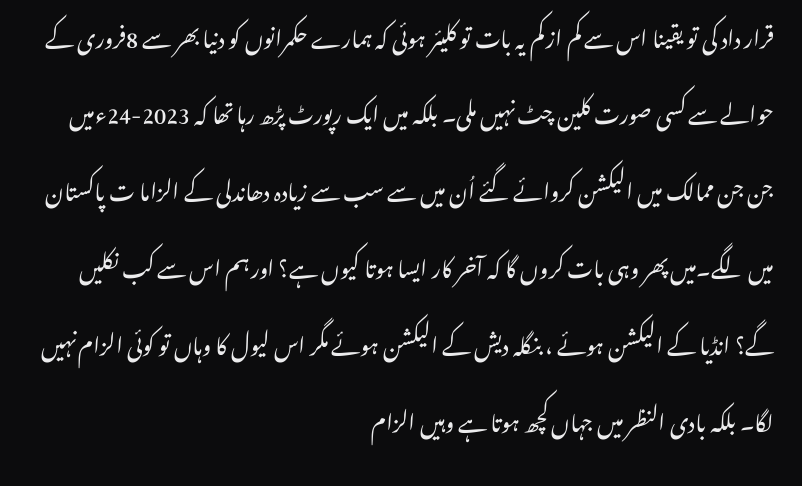قرار داد کی تو یقینا اس سے کم از کم یہ بات تو کلیئر ہوئی کہ ہمارے حکمرانوں کو دنیا بھر سے 8فروری کے حوالے سے کسی صورت کلین چٹ نہیں ملی۔ بلکہ میں ایک رپورٹ پڑھ رہا تھا کہ 2023-24ءمیں جن جن ممالک میں الیکشن کروائے گئے اُن میں سے سب سے زیادہ دھاندلی کے الزاما ت پاکستان میں لگے۔میں پھر وہی بات کروں گا کہ آخر کار ایسا ہوتا کیوں ہے؟ اور ہم اس سے کب نکلیں گے؟ انڈیا کے الیکشن ہوئے ، بنگلہ دیش کے الیکشن ہوئے مگر اس لیول کا وہاں تو کوئی الزام نہیں لگا۔ بلکہ بادی النظر میں جہاں کچھ ہوتا ہے وہیں الزام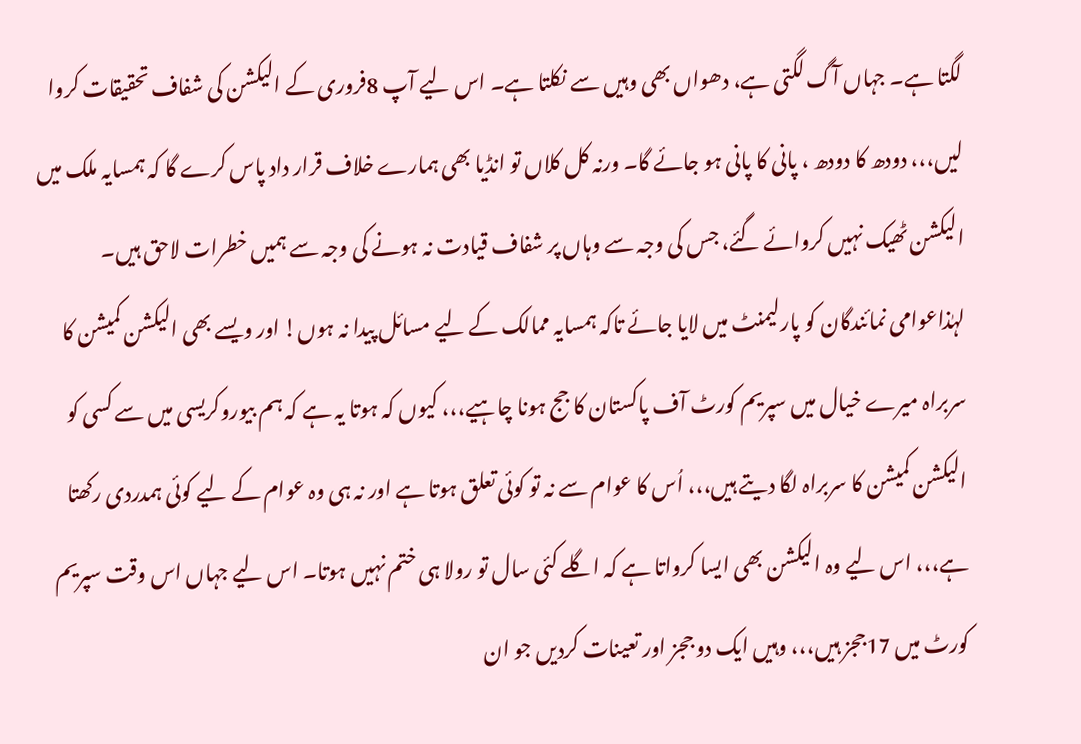لگتا ہے۔ جہاں آگ لگتی ہے، دھواں بھی وہیں سے نکلتا ہے۔ اس لیے آپ 8فروری کے الیکشن کی شفاف تحقیقات کروا لیں،،، دودھ کا دودھ ، پانی کا پانی ہو جائے گا۔ ورنہ کل کلاں تو انڈیا بھی ہمارے خلاف قرار داد پاس کرے گا کہ ہمسایہ ملک میں الیکشن ٹھیک نہیں کروائے گئے، جس کی وجہ سے وہاں پر شفاف قیادت نہ ہونے کی وجہ سے ہمیں خطرات لاحق ہیں۔ لہٰذاعوامی نمائندگان کو پارلیمنٹ میں لایا جائے تاکہ ہمسایہ ممالک کے لیے مسائل پیدا نہ ہوں! اور ویسے بھی الیکشن کمیشن کا سربراہ میرے خیال میں سپریم کورٹ آف پاکستان کا جج ہونا چاہیے،،، کیوں کہ ہوتا یہ ہے کہ ہم بیوروکریسی میں سے کسی کو الیکشن کمیشن کا سربراہ لگا دیتے ہیں،،، اُس کا عوام سے نہ تو کوئی تعلق ہوتا ہے اور نہ ہی وہ عوام کے لیے کوئی ہمدردی رکھتا ہے،،، اس لیے وہ الیکشن بھی ایسا کرواتا ہے کہ اگلے کئی سال تو رولا ہی ختم نہیں ہوتا۔ اس لیے جہاں اس وقت سپریم کورٹ میں 17ججز ہیں،،، وہیں ایک دو ججز اور تعینات کردیں جو ان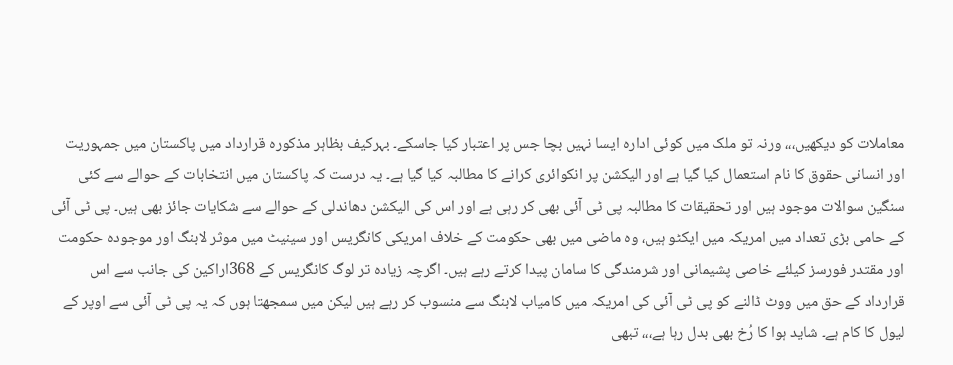معاملات کو دیکھیں،،، ورنہ تو ملک میں کوئی ادارہ ایسا نہیں بچا جس پر اعتبار کیا جاسکے۔ بہرکیف بظاہر مذکورہ قرارداد میں پاکستان میں جمہوریت اور انسانی حقوق کا نام استعمال کیا گیا ہے اور الیکشن پر انکوائری کرانے کا مطالبہ کیا گیا ہے۔ یہ درست کہ پاکستان میں انتخابات کے حوالے سے کئی سنگین سوالات موجود ہیں اور تحقیقات کا مطالبہ پی ٹی آئی بھی کر رہی ہے اور اس کی الیکشن دھاندلی کے حوالے سے شکایات جائز بھی ہیں۔ پی ٹی آئی کے حامی بڑی تعداد میں امریکہ میں ایکٹو ہیں، وہ ماضی میں بھی حکومت کے خلاف امریکی کانگریس اور سینیٹ میں موثر لابنگ اور موجودہ حکومت اور مقتدر فورسز کیلئے خاصی پشیمانی اور شرمندگی کا سامان پیدا کرتے رہے ہیں۔ اگرچہ زیادہ تر لوگ کانگریس کے 368اراکین کی جانب سے اس قرارداد کے حق میں ووٹ ڈالنے کو پی ٹی آئی کی امریکہ میں کامیاب لابنگ سے منسوب کر رہے ہیں لیکن میں سمجھتا ہوں کہ یہ پی ٹی آئی سے اوپر کے لیول کا کام ہے۔ شاید ہوا کا رُخ بھی بدل رہا ہے،،، تبھی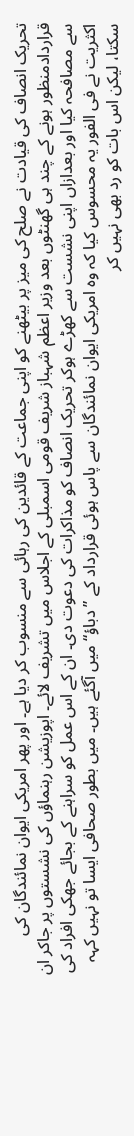تحریک انصاف کی قیادت نے صلح کی میز پر بیٹھنے کو اپنی جماعت کے قائدین کی رہائی سے منسوب کر دیا ہے۔ اور پھر امریکی ایوان نمائندگان کی قراردادمنظور ہونے کے چند ہی گھنٹوں بعد وزیر اعظم شہباز شریف قومی اسمبلی کے اجلاس میں تشریف لائے۔ اپوزیشن رہنماؤں کی نشستوں پر جاکر ان سے مصافحہ کیا اور بعدازاں اپنی نشست سے کھڑے ہوکر تحریک انصاف کو مذاکرات کی دعوت دی۔ ان کے اس عمل کو سراہنے کے بجائے جھکی افراد کی اکثریت نے فی الفور یہ محسوس کیا کہ وہ امریکی ایوان نمائندگان سے پاس ہوئی قرارداد کے ”دباؤ“ میں آگئے ہیں۔ میں بطور صحافی ایسا تو نہیں کہہ سکتا، لیکن اس بات کو رد بھی نہیں کر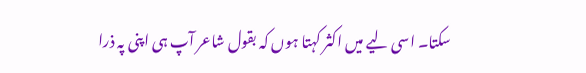سکتا۔ اسی لیے میں اکثر کہتا ہوں کہ بقول شاعر آپ ہی اپنی پہ ذرا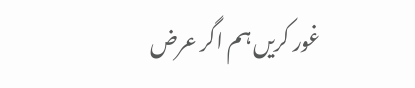غور کریں ہم اگر عرض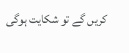کریں گے تو شکایت ہوگی